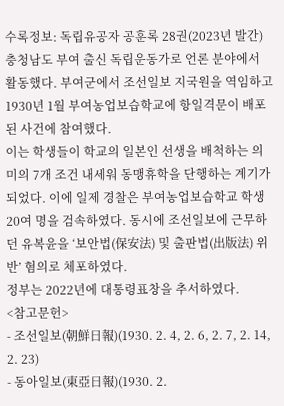수록정보: 독립유공자 공훈록 28권(2023년 발간)
충청남도 부여 출신 독립운동가로 언론 분야에서 활동했다. 부여군에서 조선일보 지국원을 역임하고 1930년 1월 부여농업보습학교에 항일격문이 배포된 사건에 참여했다.
이는 학생들이 학교의 일본인 선생을 배척하는 의미의 7개 조건 내세워 동맹휴학을 단행하는 계기가 되었다. 이에 일제 경찰은 부여농업보습학교 학생 20여 명을 검속하였다. 동시에 조선일보에 근무하던 유복윤을 ‘보안법(保安法) 및 출판법(出版法) 위반’ 혐의로 체포하였다.
정부는 2022년에 대통령표창을 추서하였다.
<참고문헌>
- 조선일보(朝鮮日報)(1930. 2. 4, 2. 6, 2. 7, 2. 14, 2. 23)
- 동아일보(東亞日報)(1930. 2.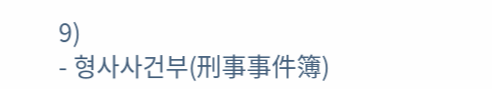9)
- 형사사건부(刑事事件簿)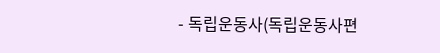- 독립운동사(독립운동사편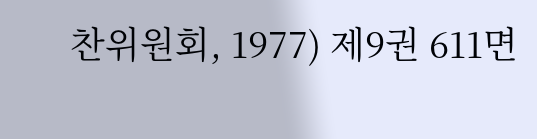찬위원회, 1977) 제9권 611면